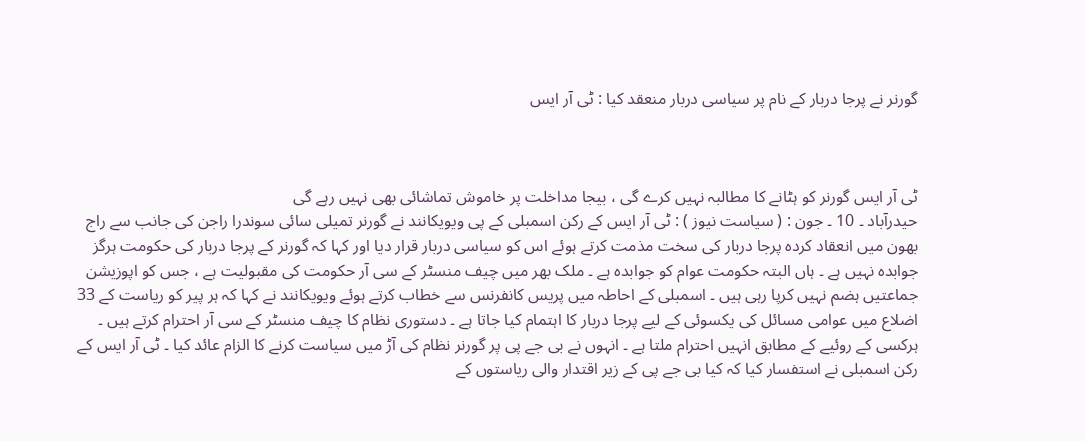گورنر نے پرجا دربار کے نام پر سیاسی دربار منعقد کیا : ٹی آر ایس



ٹی آر ایس گورنر کو ہٹانے کا مطالبہ نہیں کرے گی ، بیجا مداخلت پر خاموش تماشائی بھی نہیں رہے گی
حیدرآباد ۔ 10 ۔ جون : ( سیاست نیوز ) : ٹی آر ایس کے رکن اسمبلی کے پی ویویکانند نے گورنر تمیلی سائی سوندرا راجن کی جانب سے راج بھون میں انعقاد کردہ پرجا دربار کی سخت مذمت کرتے ہوئے اس کو سیاسی دربار قرار دیا اور کہا کہ گورنر کے پرجا دربار کی حکومت ہرگز جوابدہ نہیں ہے ۔ ہاں البتہ حکومت عوام کو جوابدہ ہے ۔ ملک بھر میں چیف منسٹر کے سی آر حکومت کی مقبولیت ہے ، جس کو اپوزیشن جماعتیں ہضم نہیں کرپا رہی ہیں ۔ اسمبلی کے احاطہ میں پریس کانفرنس سے خطاب کرتے ہوئے ویویکانند نے کہا کہ ہر پیر کو ریاست کے 33 اضلاع میں عوامی مسائل کی یکسوئی کے لیے پرجا دربار کا اہتمام کیا جاتا ہے ۔ دستوری نظام کا چیف منسٹر کے سی آر احترام کرتے ہیں ۔ ہرکسی کے روئیے کے مطابق انہیں احترام ملتا ہے ۔ انہوں نے بی جے پی پر گورنر نظام کی آڑ میں سیاست کرنے کا الزام عائد کیا ۔ ٹی آر ایس کے رکن اسمبلی نے استفسار کیا کہ کیا بی جے پی کے زیر اقتدار والی ریاستوں کے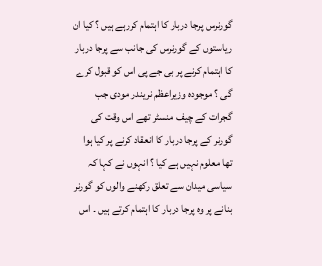گورنرس پرجا دربار کا اہتمام کررہے ہیں ؟ کیا ان ریاستوں کے گورنرس کی جانب سے پرجا دربار کا اہتمام کرنے پر بی جے پی اس کو قبول کرے گی ؟ موجودہ وزیراعظم نریندر مودی جب گجرات کے چیف منسٹر تھے اس وقت کی گورنر کے پرجا دربار کا انعقاد کرنے پر کیا ہوا تھا معلوم نہیں ہے کیا ؟ انہوں نے کہا کہ سیاسی میدان سے تعلق رکھنے والوں کو گورنر بنانے پر وہ پرجا دربار کا اہتمام کرتے ہیں ۔ اس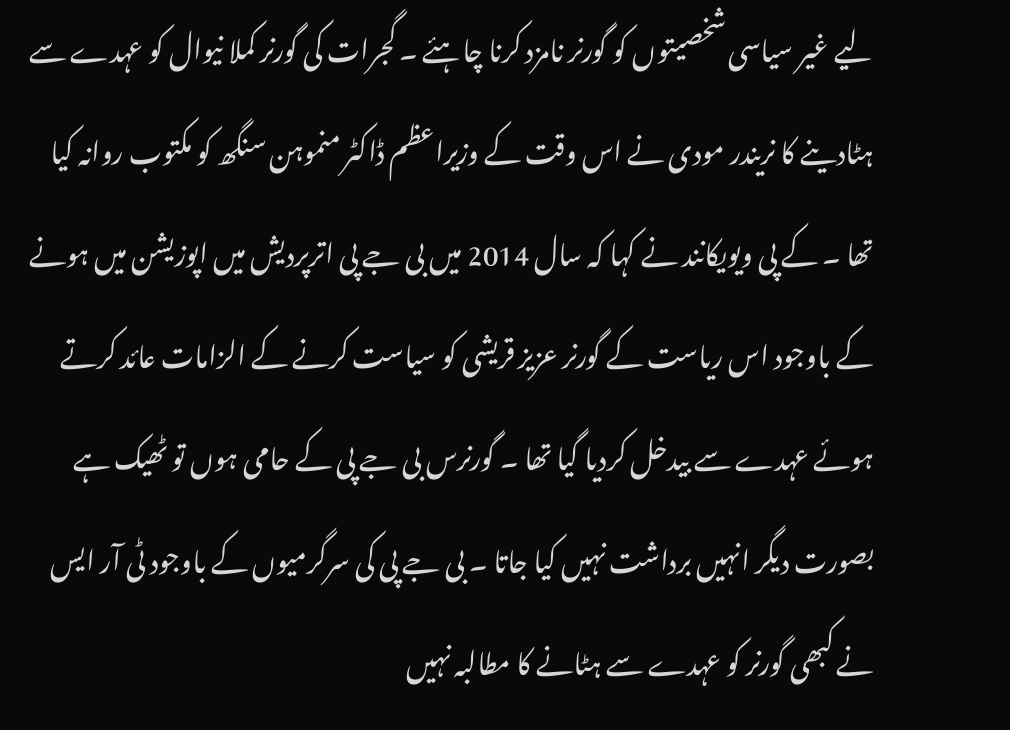لیے غیر سیاسی شخصیتوں کو گورنر نامزد کرنا چاہئے ۔ گجرات کی گورنر کملا نیوال کو عہدے سے ہٹادینے کا نریندر مودی نے اس وقت کے وزیراعظم ڈاکٹر منموہن سنگھ کو مکتوب روانہ کیا تھا ۔ کے پی ویویکانند نے کہا کہ سال 2014 میں بی جے پی اترپردیش میں اپوزیشن میں ہونے کے باوجود اس ریاست کے گورنر عزیز قریشی کو سیاست کرنے کے الزامات عائد کرتے ہوئے عہدے سے بیدخل کردیا گیا تھا ۔ گورنرس بی جے پی کے حامی ہوں تو ٹھیک ہے بصورت دیگر انہیں برداشت نہیں کیا جاتا ۔ بی جے پی کی سرگرمیوں کے باوجود ٹی آر ایس نے کبھی گورنر کو عہدے سے ہٹانے کا مطالبہ نہیں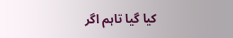کیا گیا تاہم اگر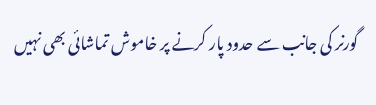گورنر کی جانب سے حدود پار کرنے پر خاموش تماشائی بھی نہیں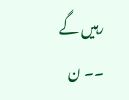رہیں گے ۔۔ ن